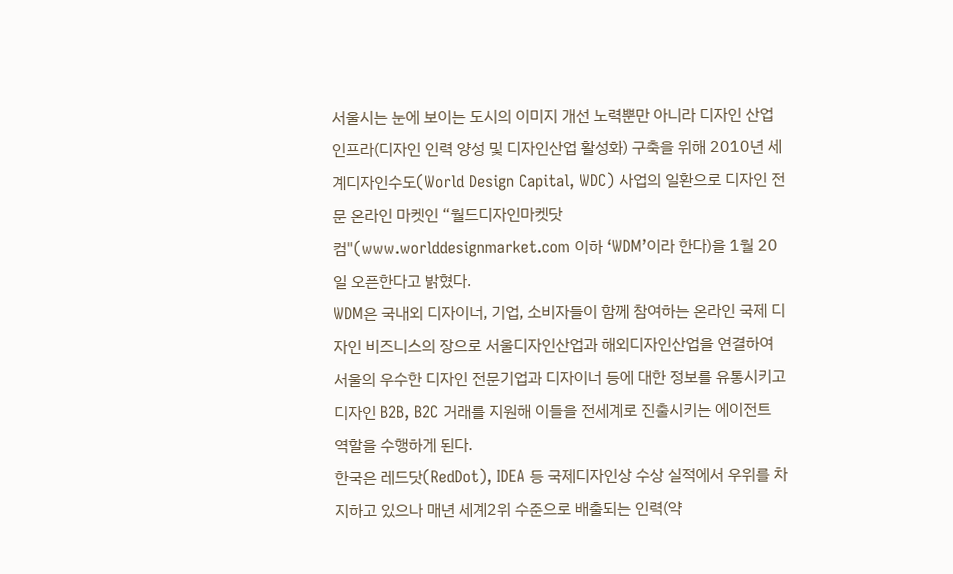서울시는 눈에 보이는 도시의 이미지 개선 노력뿐만 아니라 디자인 산업 인프라(디자인 인력 양성 및 디자인산업 활성화) 구축을 위해 2010년 세계디자인수도(World Design Capital, WDC) 사업의 일환으로 디자인 전문 온라인 마켓인 “월드디자인마켓닷컴"(www.worlddesignmarket.com 이하 ‘WDM’이라 한다)을 1월 20일 오픈한다고 밝혔다.
WDM은 국내외 디자이너, 기업, 소비자들이 함께 참여하는 온라인 국제 디자인 비즈니스의 장으로 서울디자인산업과 해외디자인산업을 연결하여 서울의 우수한 디자인 전문기업과 디자이너 등에 대한 정보를 유통시키고 디자인 B2B, B2C 거래를 지원해 이들을 전세계로 진출시키는 에이전트 역할을 수행하게 된다.
한국은 레드닷(RedDot), IDEA 등 국제디자인상 수상 실적에서 우위를 차지하고 있으나 매년 세계2위 수준으로 배출되는 인력(약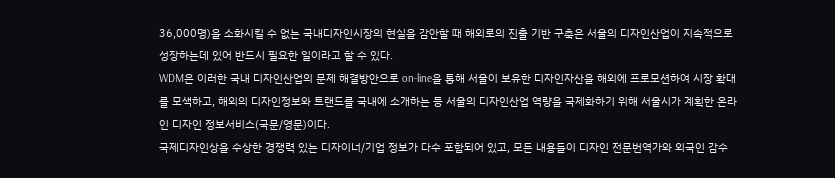36,000명)을 소화시킬 수 없는 국내디자인시장의 현실을 감안할 때 해외로의 진출 기반 구축은 서울의 디자인산업이 지속적으로 성장하는데 있어 반드시 필요한 일이라고 할 수 있다.
WDM은 이러한 국내 디자인산업의 문제 해결방안으로 on-line을 통해 서울이 보유한 디자인자산을 해외에 프로모션하여 시장 확대를 모색하고, 해외의 디자인정보와 트랜드를 국내에 소개하는 등 서울의 디자인산업 역량을 국제화하기 위해 서울시가 계획한 온라인 디자인 정보서비스(국문/영문)이다.
국제디자인상을 수상한 경쟁력 있는 디자이너/기업 정보가 다수 포함되어 있고, 모든 내용들이 디자인 전문번역가와 외국인 감수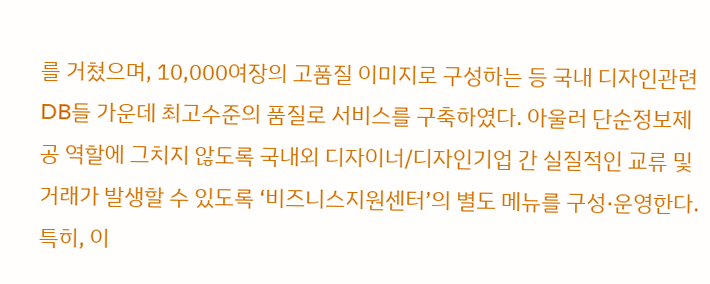를 거쳤으며, 10,000여장의 고품질 이미지로 구성하는 등 국내 디자인관련 DB들 가운데 최고수준의 품질로 서비스를 구축하였다. 아울러 단순정보제공 역할에 그치지 않도록 국내외 디자이너/디자인기업 간 실질적인 교류 및 거래가 발생할 수 있도록 ‘비즈니스지원센터’의 별도 메뉴를 구성·운영한다.
특히, 이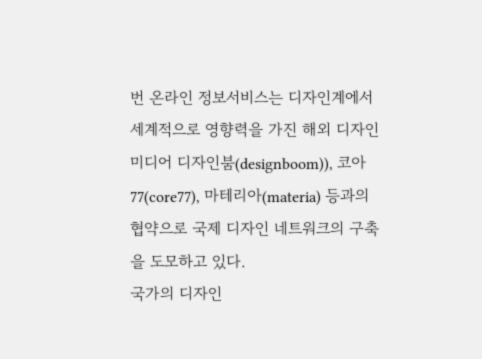번 온라인 정보서비스는 디자인계에서 세계적으로 영향력을 가진 해외 디자인미디어 디자인붐(designboom)), 코아77(core77), 마테리아(materia) 등과의 협약으로 국제 디자인 네트워크의 구축을 도모하고 있다.
국가의 디자인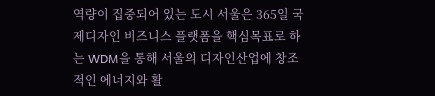역량이 집중되어 있는 도시 서울은 365일 국제디자인 비즈니스 플랫폼을 핵심목표로 하는 WDM을 통해 서울의 디자인산업에 창조적인 에너지와 활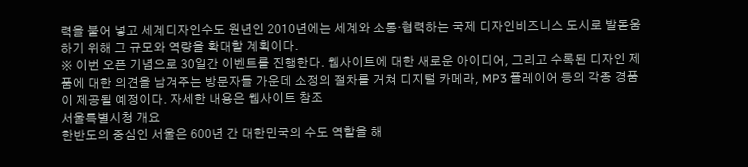력을 불어 넣고 세계디자인수도 원년인 2010년에는 세계와 소통·협력하는 국제 디자인비즈니스 도시로 발돋움하기 위해 그 규모와 역량을 확대할 계획이다.
※ 이번 오픈 기념으로 30일간 이벤트를 진행한다. 웹사이트에 대한 새로운 아이디어, 그리고 수록된 디자인 제품에 대한 의견을 남겨주는 방문자들 가운데 소정의 절차를 거쳐 디지털 카메라, MP3 플레이어 등의 각종 경품이 제공될 예정이다. 자세한 내용은 웹사이트 참조
서울특별시청 개요
한반도의 중심인 서울은 600년 간 대한민국의 수도 역할을 해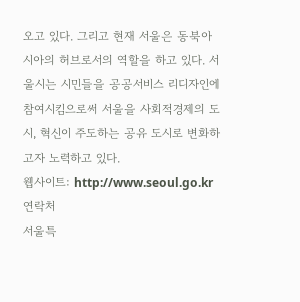오고 있다. 그리고 현재 서울은 동북아시아의 허브로서의 역할을 하고 있다. 서울시는 시민들을 공공서비스 리디자인에 참여시킴으로써 서울을 사회적경제의 도시, 혁신이 주도하는 공유 도시로 변화하고자 노력하고 있다.
웹사이트: http://www.seoul.go.kr
연락처
서울특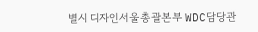별시 디자인서울총괄본부 WDC담당관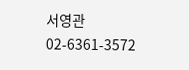서영관 02-6361-3572